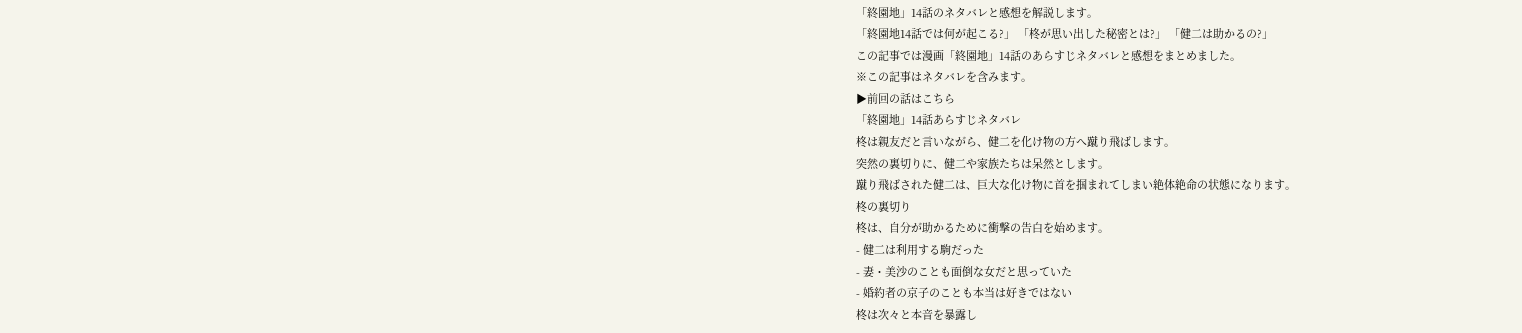「終園地」14話のネタバレと感想を解説します。
「終園地14話では何が起こる?」 「柊が思い出した秘密とは?」 「健二は助かるの?」
この記事では漫画「終園地」14話のあらすじネタバレと感想をまとめました。
※この記事はネタバレを含みます。
▶前回の話はこちら
「終園地」14話あらすじネタバレ
柊は親友だと言いながら、健二を化け物の方へ蹴り飛ばします。
突然の裏切りに、健二や家族たちは呆然とします。
蹴り飛ばされた健二は、巨大な化け物に首を掴まれてしまい絶体絶命の状態になります。
柊の裏切り
柊は、自分が助かるために衝撃の告白を始めます。
- 健二は利用する駒だった
- 妻・美沙のことも面倒な女だと思っていた
- 婚約者の京子のことも本当は好きではない
柊は次々と本音を暴露し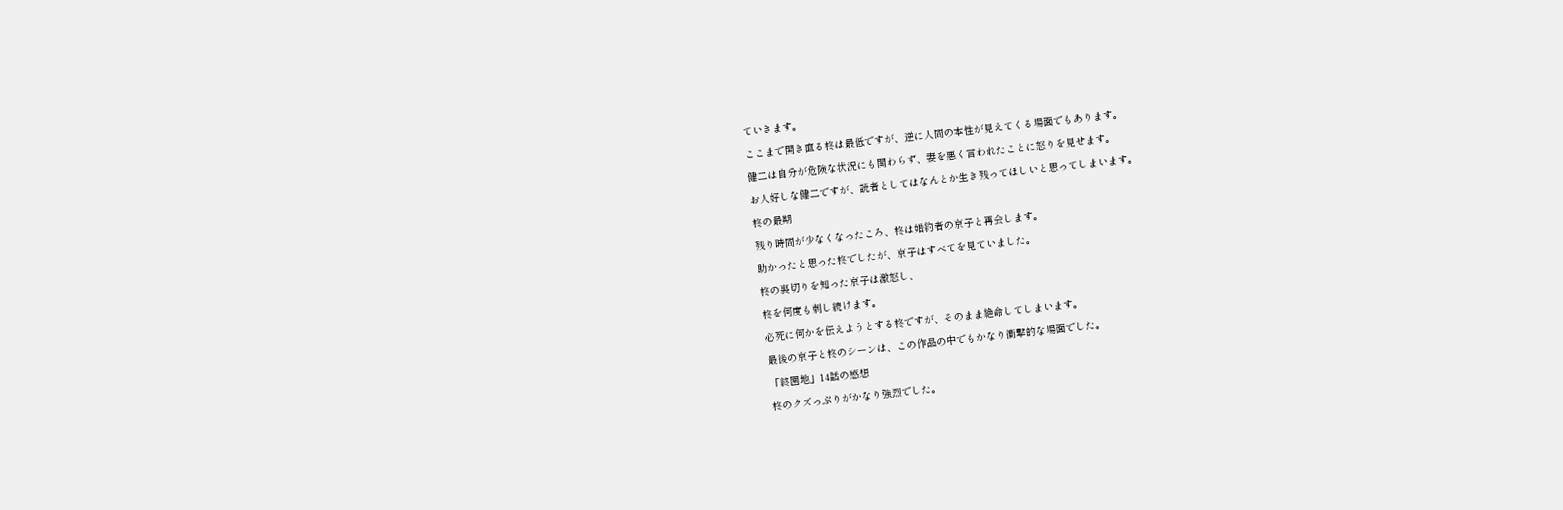ていきます。
ここまで開き直る柊は最低ですが、逆に人間の本性が見えてくる場面でもあります。
健二は自分が危険な状況にも関わらず、妻を悪く言われたことに怒りを見せます。
お人好しな健二ですが、読者としてはなんとか生き残ってほしいと思ってしまいます。
柊の最期
残り時間が少なくなったころ、柊は婚約者の京子と再会します。
助かったと思った柊でしたが、京子はすべてを見ていました。
柊の裏切りを知った京子は激怒し、
柊を何度も刺し続けます。
必死に何かを伝えようとする柊ですが、そのまま絶命してしまいます。
最後の京子と柊のシーンは、この作品の中でもかなり衝撃的な場面でした。
「終園地」14話の感想
柊のクズっぷりがかなり強烈でした。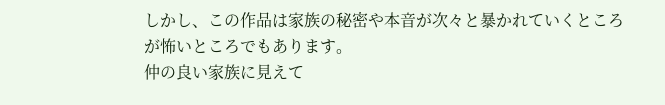しかし、この作品は家族の秘密や本音が次々と暴かれていくところが怖いところでもあります。
仲の良い家族に見えて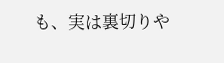も、実は裏切りや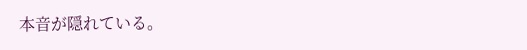本音が隠れている。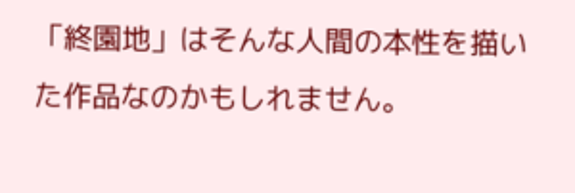「終園地」はそんな人間の本性を描いた作品なのかもしれません。